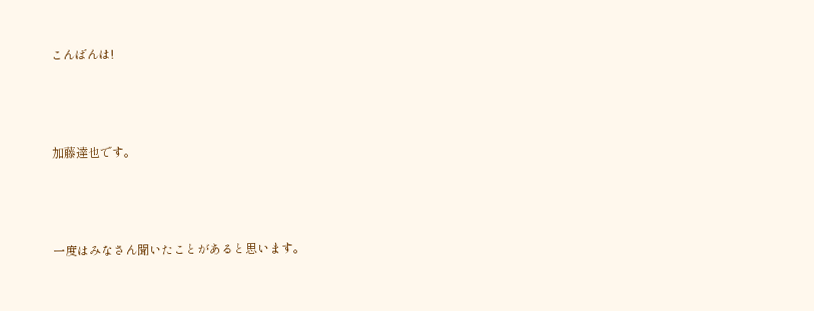こんばんは!



加藤達也です。



一度はみなさん聞いたことがあると思います。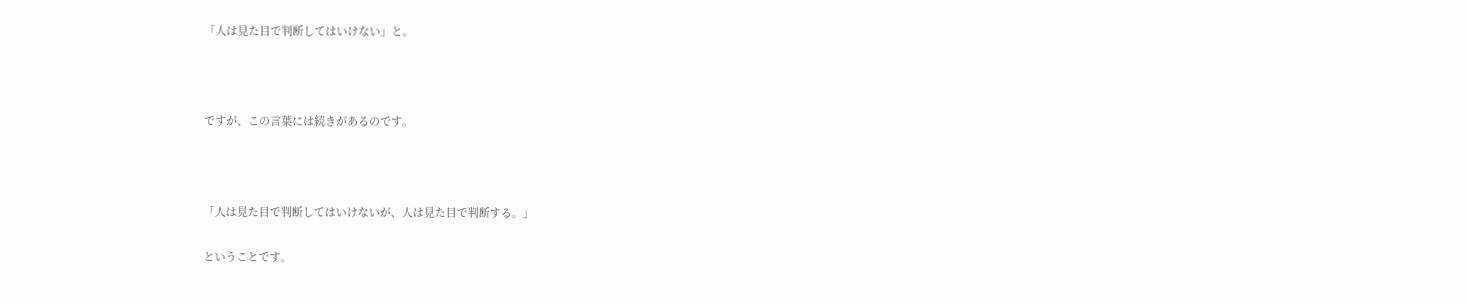「人は見た目で判断してはいけない」と。



ですが、この言葉には続きがあるのです。



「人は見た目で判断してはいけないが、人は見た目で判断する。」

ということです。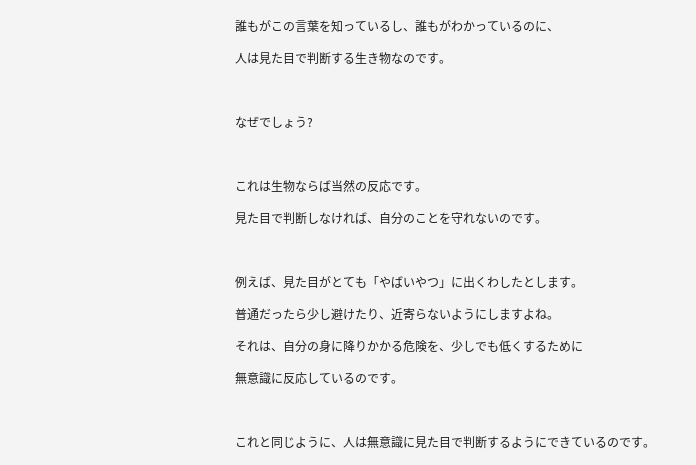誰もがこの言葉を知っているし、誰もがわかっているのに、

人は見た目で判断する生き物なのです。



なぜでしょう?



これは生物ならば当然の反応です。

見た目で判断しなければ、自分のことを守れないのです。



例えば、見た目がとても「やばいやつ」に出くわしたとします。

普通だったら少し避けたり、近寄らないようにしますよね。

それは、自分の身に降りかかる危険を、少しでも低くするために

無意識に反応しているのです。



これと同じように、人は無意識に見た目で判断するようにできているのです。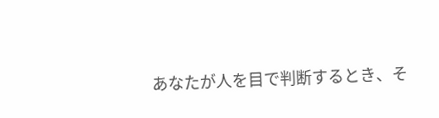あなたが人を目で判断するとき、そ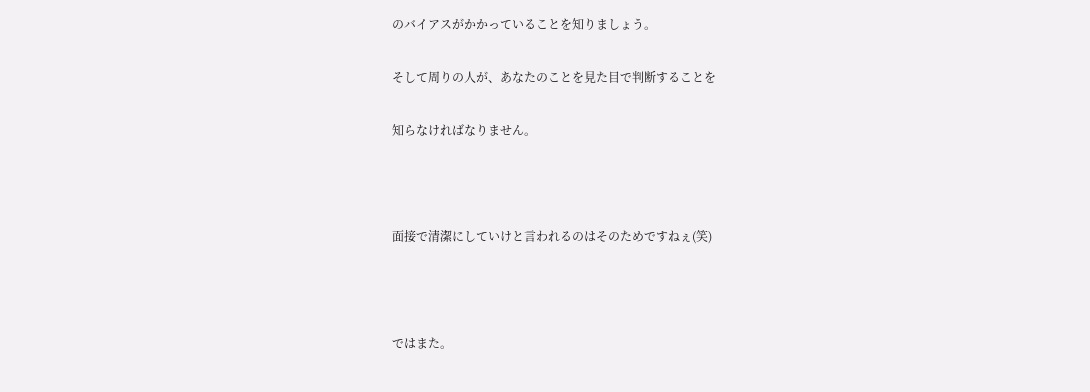のバイアスがかかっていることを知りましょう。

そして周りの人が、あなたのことを見た目で判断することを

知らなければなりません。



面接で清潔にしていけと言われるのはそのためですねぇ(笑)



ではまた。